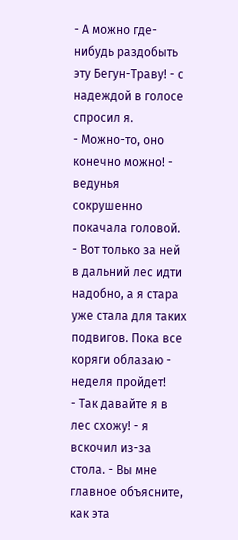- А можно где-нибудь раздобыть эту Бегун-Траву! - с надеждой в голосе спросил я.
- Можно-то, оно конечно можно! - ведунья сокрушенно покачала головой. - Вот только за ней в дальний лес идти надобно, а я стара уже стала для таких подвигов. Пока все коряги облазаю - неделя пройдет!
- Так давайте я в лес схожу! - я вскочил из-за стола. - Вы мне главное объясните, как эта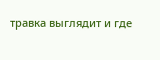травка выглядит и где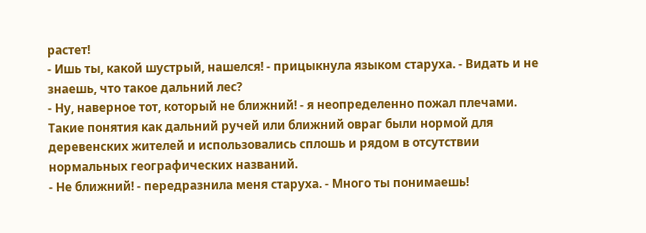растет!
- Ишь ты, какой шустрый, нашелся! - прицыкнула языком старуха. - Видать и не знаешь, что такое дальний лес?
- Ну, наверное тот, который не ближний! - я неопределенно пожал плечами. Такие понятия как дальний ручей или ближний овраг были нормой для деревенских жителей и использовались сплошь и рядом в отсутствии нормальных географических названий.
- Не ближний! - передразнила меня старуха. - Много ты понимаешь!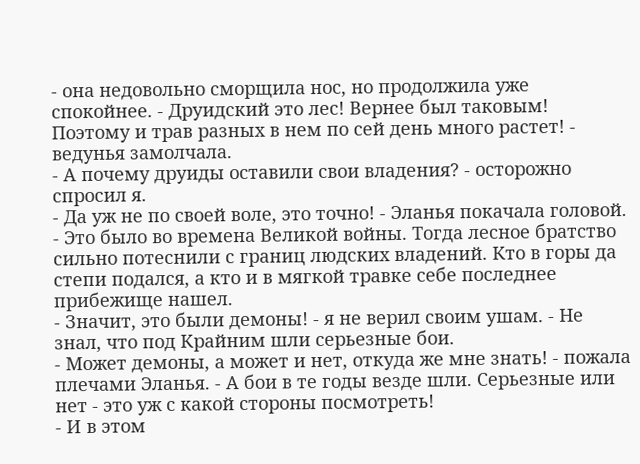- она недовольно сморщила нос, но продолжила уже спокойнее. - Друидский это лес! Вернее был таковым! Поэтому и трав разных в нем по сей день много растет! - ведунья замолчала.
- А почему друиды оставили свои владения? - осторожно спросил я.
- Да уж не по своей воле, это точно! - Эланья покачала головой. - Это было во времена Великой войны. Тогда лесное братство сильно потеснили с границ людских владений. Кто в горы да степи подался, а кто и в мягкой травке себе последнее прибежище нашел.
- Значит, это были демоны! - я не верил своим ушам. - Не знал, что под Крайним шли серьезные бои.
- Может демоны, а может и нет, откуда же мне знать! - пожала плечами Эланья. - А бои в те годы везде шли. Серьезные или нет - это уж с какой стороны посмотреть!
- И в этом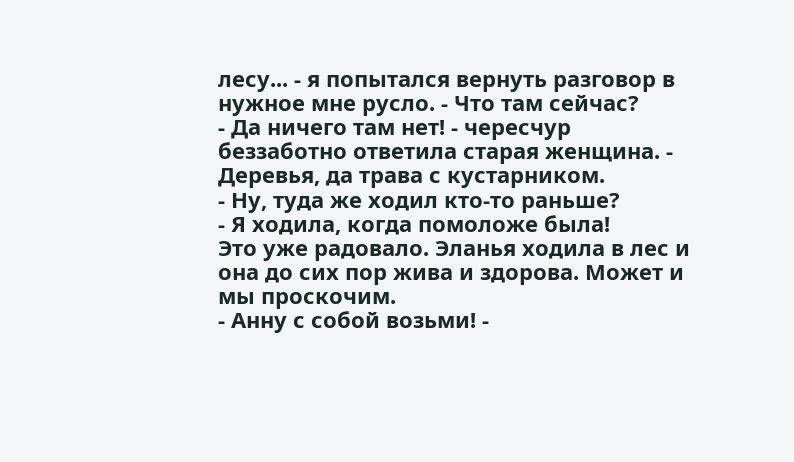лесу... - я попытался вернуть разговор в нужное мне русло. - Что там сейчас?
- Да ничего там нет! - чересчур беззаботно ответила старая женщина. - Деревья, да трава с кустарником.
- Ну, туда же ходил кто-то раньше?
- Я ходила, когда помоложе была!
Это уже радовало. Эланья ходила в лес и она до сих пор жива и здорова. Может и мы проскочим.
- Анну с собой возьми! -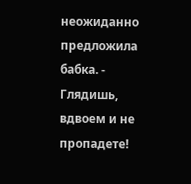неожиданно предложила бабка. - Глядишь, вдвоем и не пропадете!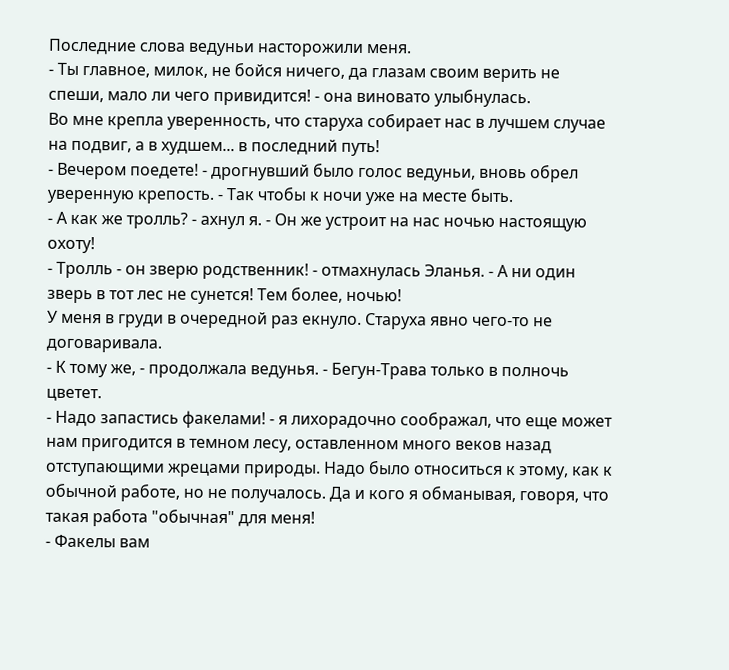Последние слова ведуньи насторожили меня.
- Ты главное, милок, не бойся ничего, да глазам своим верить не спеши, мало ли чего привидится! - она виновато улыбнулась.
Во мне крепла уверенность, что старуха собирает нас в лучшем случае на подвиг, а в худшем... в последний путь!
- Вечером поедете! - дрогнувший было голос ведуньи, вновь обрел уверенную крепость. - Так чтобы к ночи уже на месте быть.
- А как же тролль? - ахнул я. - Он же устроит на нас ночью настоящую охоту!
- Тролль - он зверю родственник! - отмахнулась Эланья. - А ни один зверь в тот лес не сунется! Тем более, ночью!
У меня в груди в очередной раз екнуло. Старуха явно чего-то не договаривала.
- К тому же, - продолжала ведунья. - Бегун-Трава только в полночь цветет.
- Надо запастись факелами! - я лихорадочно соображал, что еще может нам пригодится в темном лесу, оставленном много веков назад отступающими жрецами природы. Надо было относиться к этому, как к обычной работе, но не получалось. Да и кого я обманывая, говоря, что такая работа "обычная" для меня!
- Факелы вам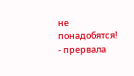не понадобятся! - прервала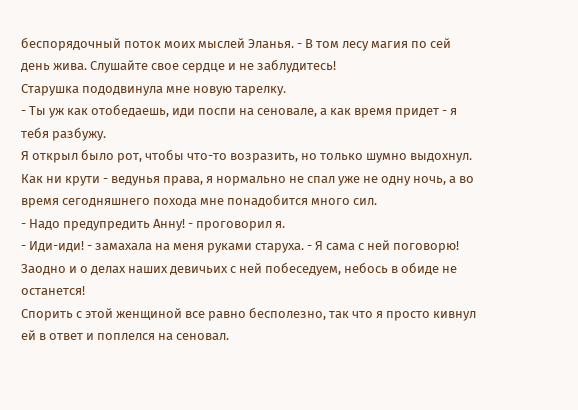беспорядочный поток моих мыслей Эланья. - В том лесу магия по сей день жива. Слушайте свое сердце и не заблудитесь!
Старушка пододвинула мне новую тарелку.
- Ты уж как отобедаешь, иди поспи на сеновале, а как время придет - я тебя разбужу.
Я открыл было рот, чтобы что-то возразить, но только шумно выдохнул. Как ни крути - ведунья права, я нормально не спал уже не одну ночь, а во время сегодняшнего похода мне понадобится много сил.
- Надо предупредить Анну! - проговорил я.
- Иди-иди! - замахала на меня руками старуха. - Я сама с ней поговорю! Заодно и о делах наших девичьих с ней побеседуем, небось в обиде не останется!
Спорить с этой женщиной все равно бесполезно, так что я просто кивнул ей в ответ и поплелся на сеновал.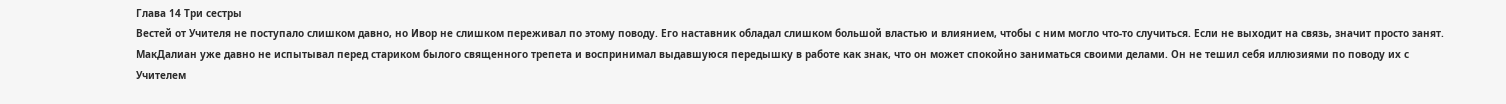Глава 14 Три сестры
Вестей от Учителя не поступало слишком давно, но Ивор не слишком переживал по этому поводу. Его наставник обладал слишком большой властью и влиянием, чтобы с ним могло что-то случиться. Если не выходит на связь, значит просто занят. МакДалиан уже давно не испытывал перед стариком былого священного трепета и воспринимал выдавшуюся передышку в работе как знак, что он может спокойно заниматься своими делами. Он не тешил себя иллюзиями по поводу их с Учителем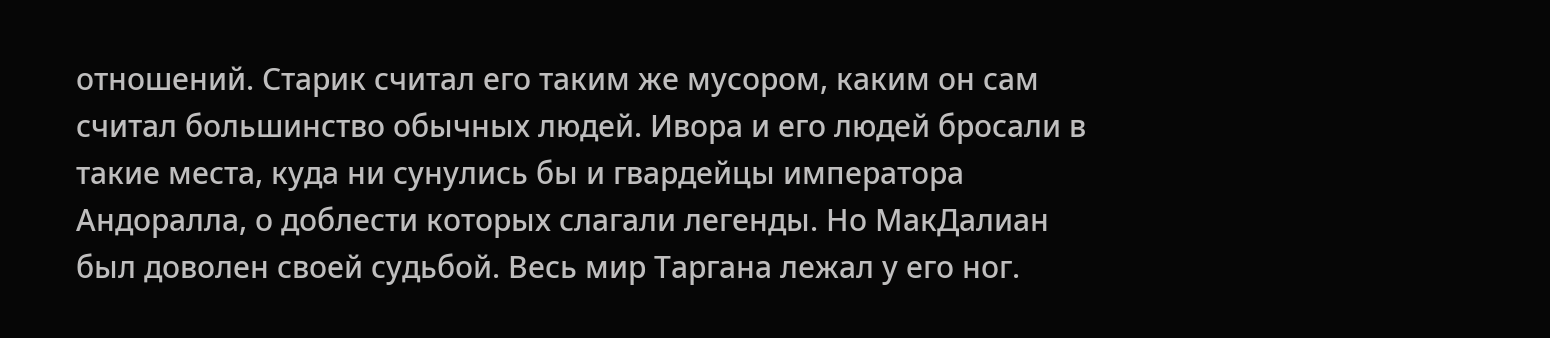отношений. Старик считал его таким же мусором, каким он сам считал большинство обычных людей. Ивора и его людей бросали в такие места, куда ни сунулись бы и гвардейцы императора Андоралла, о доблести которых слагали легенды. Но МакДалиан был доволен своей судьбой. Весь мир Таргана лежал у его ног.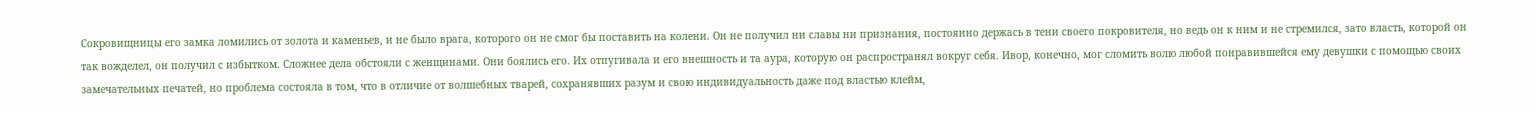Сокровищницы его замка ломились от золота и каменьев, и не было врага, которого он не смог бы поставить на колени. Он не получил ни славы ни признания, постоянно держась в тени своего покровителя, но ведь он к ним и не стремился, зато власть, которой он так вожделел, он получил с избытком. Сложнее дела обстояли с женщинами. Они боялись его. Их отпугивала и его внешность и та аура, которую он распространял вокруг себя. Ивор, конечно, мог сломить волю любой понравившейся ему девушки с помощью своих замечательных печатей, но проблема состояла в том, что в отличие от волшебных тварей, сохранявших разум и свою индивидуальность даже под властью клейм,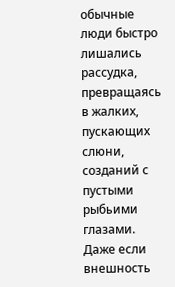обычные люди быстро лишались рассудка, превращаясь в жалких, пускающих слюни, созданий с пустыми рыбьими глазами. Даже если внешность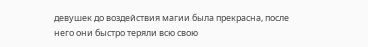девушек до воздействия магии была прекрасна, после него они быстро теряли всю свою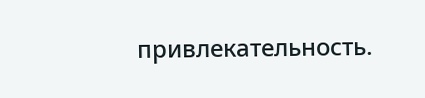привлекательность.